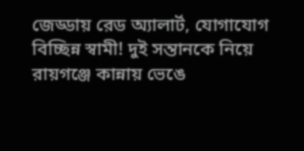জেড্ডায় রেড অ্যালার্ট, যোগাযোগ বিচ্ছিন্ন স্বামী! দুই সন্তানকে নিয়ে রায়গঞ্জে কান্নায় ভেঙে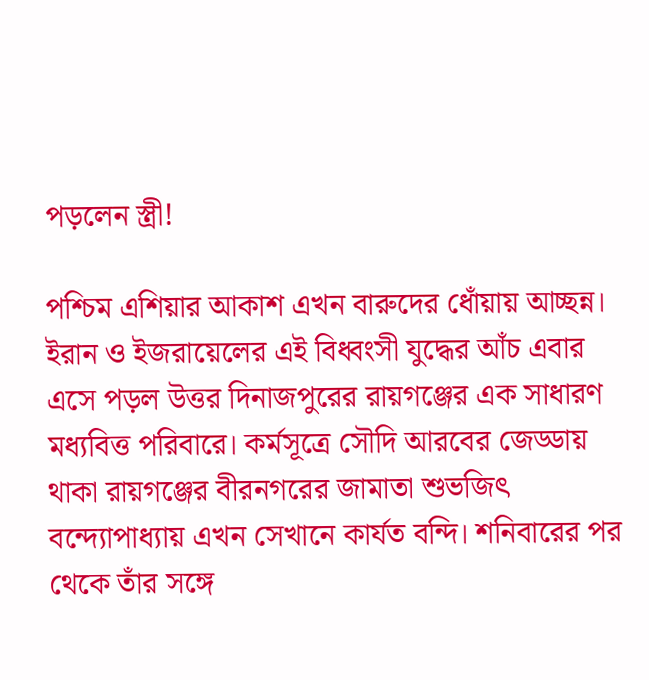পড়লেন স্ত্রী!

পশ্চিম এশিয়ার আকাশ এখন বারুদের ধোঁয়ায় আচ্ছন্ন। ইরান ও ইজরায়েলের এই বিধ্বংসী যুদ্ধের আঁচ এবার এসে পড়ল উত্তর দিনাজপুরের রায়গঞ্জের এক সাধারণ মধ্যবিত্ত পরিবারে। কর্মসূত্রে সৌদি আরবের জেড্ডায় থাকা রায়গঞ্জের বীরনগরের জামাতা শুভজিৎ বন্দ্যোপাধ্যায় এখন সেখানে কার্যত বন্দি। শনিবারের পর থেকে তাঁর সঙ্গে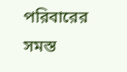পরিবারের সমস্ত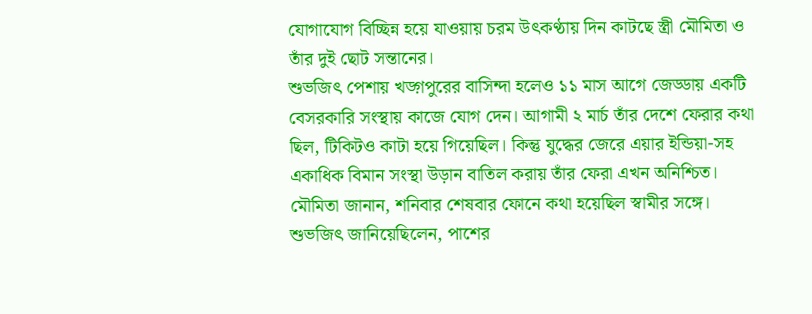যোগাযোগ বিচ্ছিন্ন হয়ে যাওয়ায় চরম উৎকণ্ঠায় দিন কাটছে স্ত্রী মৌমিতা ও তাঁর দুই ছোট সন্তানের।
শুভজিৎ পেশায় খড়্গপুরের বাসিন্দা হলেও ১১ মাস আগে জেড্ডায় একটি বেসরকারি সংস্থায় কাজে যোগ দেন। আগামী ২ মার্চ তাঁর দেশে ফেরার কথা ছিল, টিকিটও কাটা হয়ে গিয়েছিল। কিন্তু যুদ্ধের জেরে এয়ার ইন্ডিয়া-সহ একাধিক বিমান সংস্থা উড়ান বাতিল করায় তাঁর ফেরা এখন অনিশ্চিত। মৌমিতা জানান, শনিবার শেষবার ফোনে কথা হয়েছিল স্বামীর সঙ্গে। শুভজিৎ জানিয়েছিলেন, পাশের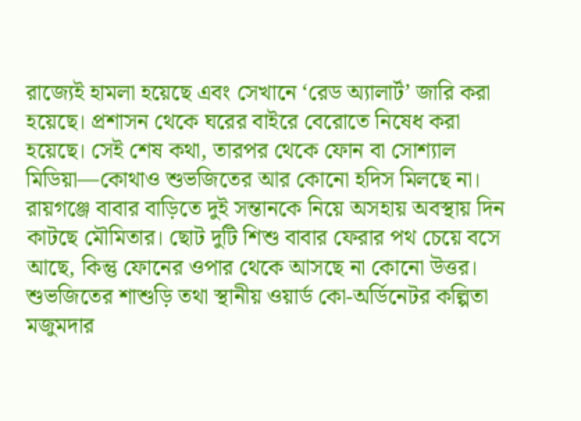রাজ্যেই হামলা হয়েছে এবং সেখানে ‘রেড অ্যালার্ট’ জারি করা হয়েছে। প্রশাসন থেকে ঘরের বাইরে বেরোতে নিষেধ করা হয়েছে। সেই শেষ কথা, তারপর থেকে ফোন বা সোশ্যাল মিডিয়া—কোথাও শুভজিতের আর কোনো হদিস মিলছে না।
রায়গঞ্জে বাবার বাড়িতে দুই সন্তানকে নিয়ে অসহায় অবস্থায় দিন কাটছে মৌমিতার। ছোট দুটি শিশু বাবার ফেরার পথ চেয়ে বসে আছে, কিন্তু ফোনের ওপার থেকে আসছে না কোনো উত্তর। শুভজিতের শাশুড়ি তথা স্থানীয় ওয়ার্ড কো-অর্ডিনেটর কল্পিতা মজুমদার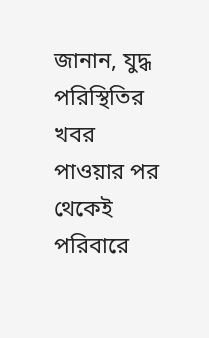জানান, যুদ্ধ পরিস্থিতির খবর পাওয়ার পর থেকেই পরিবারে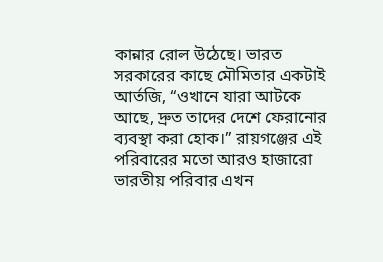কান্নার রোল উঠেছে। ভারত সরকারের কাছে মৌমিতার একটাই আর্তজি, “ওখানে যারা আটকে আছে, দ্রুত তাদের দেশে ফেরানোর ব্যবস্থা করা হোক।” রায়গঞ্জের এই পরিবারের মতো আরও হাজারো ভারতীয় পরিবার এখন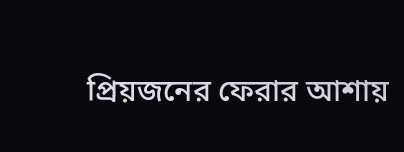প্রিয়জনের ফেরার আশায়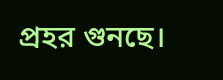প্রহর গুনছে।